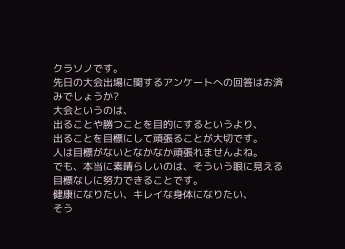クラソノです。
先日の大会出場に関するアンケートへの回答はお済みでしょうか?
大会というのは、
出ることや勝つことを目的にするというより、
出ることを目標にして頑張ることが大切です。
人は目標がないとなかなか頑張れませんよね。
でも、本当に素晴らしいのは、そういう眼に見える目標なしに努力できることです。
健康になりたい、キレイな身体になりたい、
そう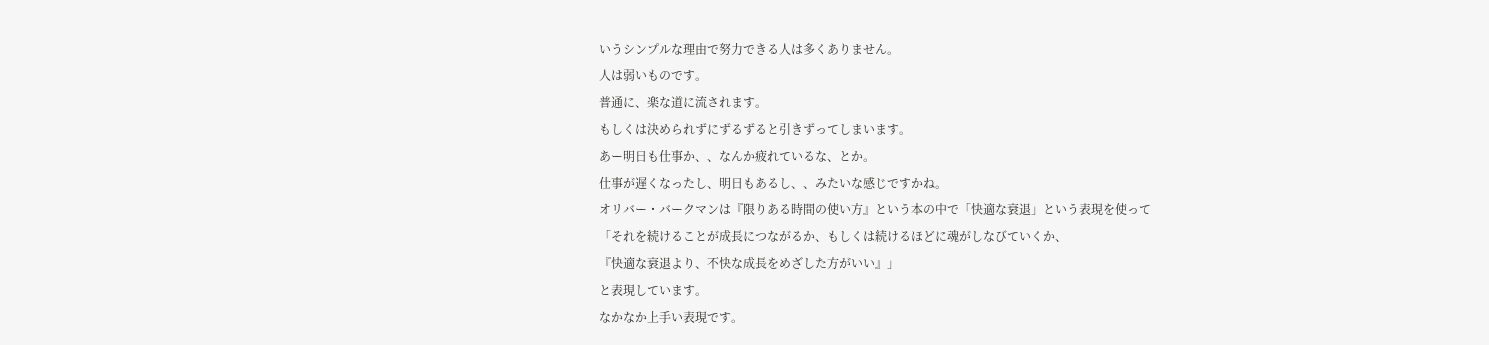いうシンプルな理由で努力できる人は多くありません。
人は弱いものです。
普通に、楽な道に流されます。
もしくは決められずにずるずると引きずってしまいます。
あー明日も仕事か、、なんか疲れているな、とか。
仕事が遅くなったし、明日もあるし、、みたいな感じですかね。
オリバー・バークマンは『限りある時間の使い方』という本の中で「快適な衰退」という表現を使って
「それを続けることが成長につながるか、もしくは続けるほどに魂がしなびていくか、
『快適な衰退より、不快な成長をめざした方がいい』」
と表現しています。
なかなか上手い表現です。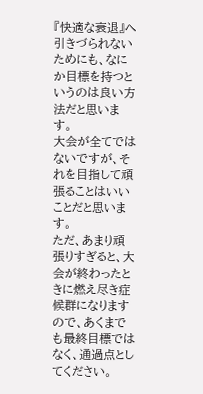『快適な衰退』へ引きづられないためにも、なにか目標を持つというのは良い方法だと思います。
大会が全てではないですが、それを目指して頑張ることはいいことだと思います。
ただ、あまり頑張りすぎると、大会が終わったときに燃え尽き症候群になりますので、あくまでも最終目標ではなく、通過点としてください。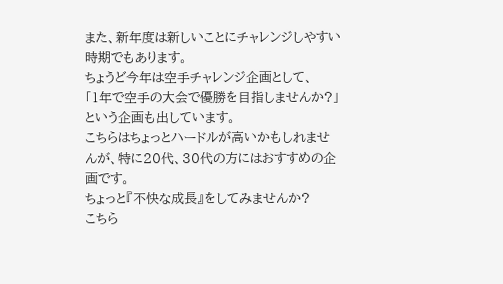また、新年度は新しいことにチャレンジしやすい時期でもあります。
ちょうど今年は空手チャレンジ企画として、
「1年で空手の大会で優勝を目指しませんか?」
という企画も出しています。
こちらはちょっとハードルが高いかもしれませんが、特に20代、30代の方にはおすすめの企画です。
ちょっと『不快な成長』をしてみませんか?
こちら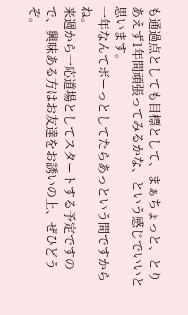も通過点としても目標として、まぁちょっと、とりあえず1年間頑張ってみるかな、という感じでいいと思います。
一年なんてボーっとしてたらあっという間ですからね。
来週から一応道場としてスタートする予定ですので、興味ある方はお友達をお誘いの上、ぜひどうぞ。